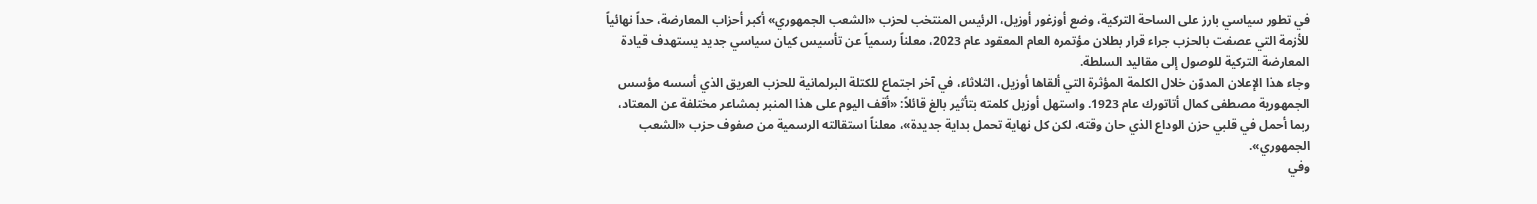في تطور سياسي بارز على الساحة التركية، وضع أوزغور أوزيل، الرئيس المنتخب لحزب «الشعب الجمهوري» أكبر أحزاب المعارضة، حداً نهائياً للأزمة التي عصفت بالحزب جراء قرار بطلان مؤتمره العام المعقود عام 2023، معلناً رسمياً عن تأسيس كيان سياسي جديد يستهدف قيادة المعارضة التركية للوصول إلى مقاليد السلطة.
وجاء هذا الإعلان المدوّن خلال الكلمة المؤثرة التي ألقاها أوزيل، الثلاثاء، في آخر اجتماع للكتلة البرلمانية للحزب العريق الذي أسسه مؤسس الجمهورية مصطفى كمال أتاتورك عام 1923. واستهل أوزيل كلمته بتأثير بالغ قائلاً: «أقف اليوم على هذا المنبر بمشاعر مختلفة عن المعتاد، ربما أحمل في قلبي حزن الوداع الذي حان وقته، لكن كل نهاية تحمل بداية جديدة»، معلناً استقالته الرسمية من صفوف حزب «الشعب الجمهوري».
وفي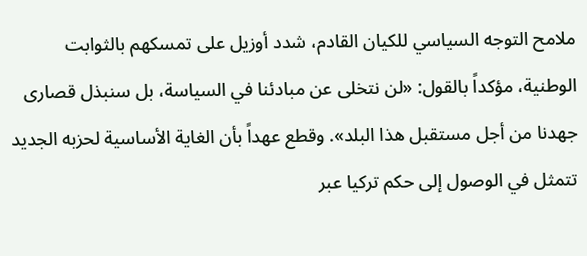ملامح التوجه السياسي للكيان القادم، شدد أوزيل على تمسكهم بالثوابت الوطنية، مؤكداً بالقول: «لن نتخلى عن مبادئنا في السياسة، بل سنبذل قصارى جهدنا من أجل مستقبل هذا البلد». وقطع عهداً بأن الغاية الأساسية لحزبه الجديد تتمثل في الوصول إلى حكم تركيا عبر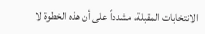الانتخابات المقبلة، مشدداً على أن هذه الخطوة لا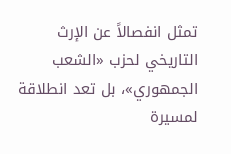تمثل انفصالاً عن الإرث التاريخي لحزب «الشعب الجمهوري»، بل تعد انطلاقة لمسيرة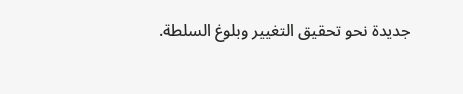جديدة نحو تحقيق التغيير وبلوغ السلطة.